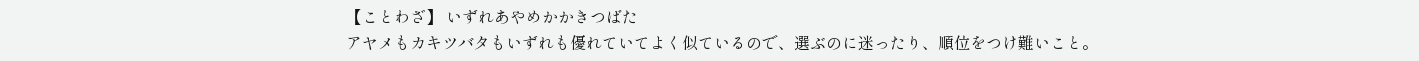【ことわざ】 いずれあやめかかきつばた
アヤメもカキツバタもいずれも優れていてよく似ているので、選ぶのに迷ったり、順位をつけ難いこと。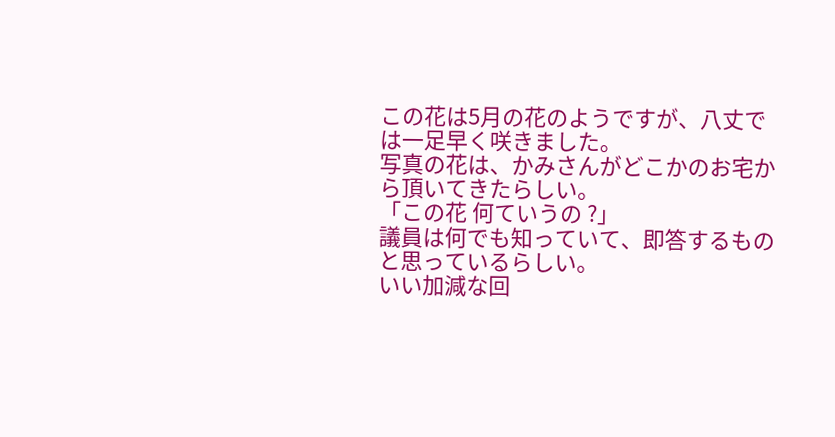この花は5月の花のようですが、八丈では一足早く咲きました。
写真の花は、かみさんがどこかのお宅から頂いてきたらしい。
「この花 何ていうの ?」
議員は何でも知っていて、即答するものと思っているらしい。
いい加減な回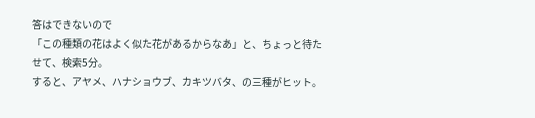答はできないので
「この種類の花はよく似た花があるからなあ」と、ちょっと待たせて、検索5分。
すると、アヤメ、ハナショウブ、カキツバタ、の三種がヒット。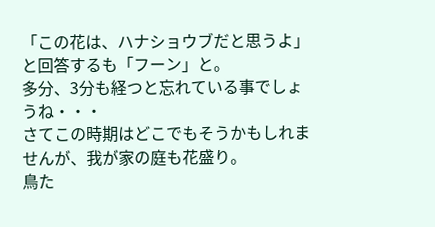「この花は、ハナショウブだと思うよ」と回答するも「フーン」と。
多分、3分も経つと忘れている事でしょうね・・・
さてこの時期はどこでもそうかもしれませんが、我が家の庭も花盛り。
鳥た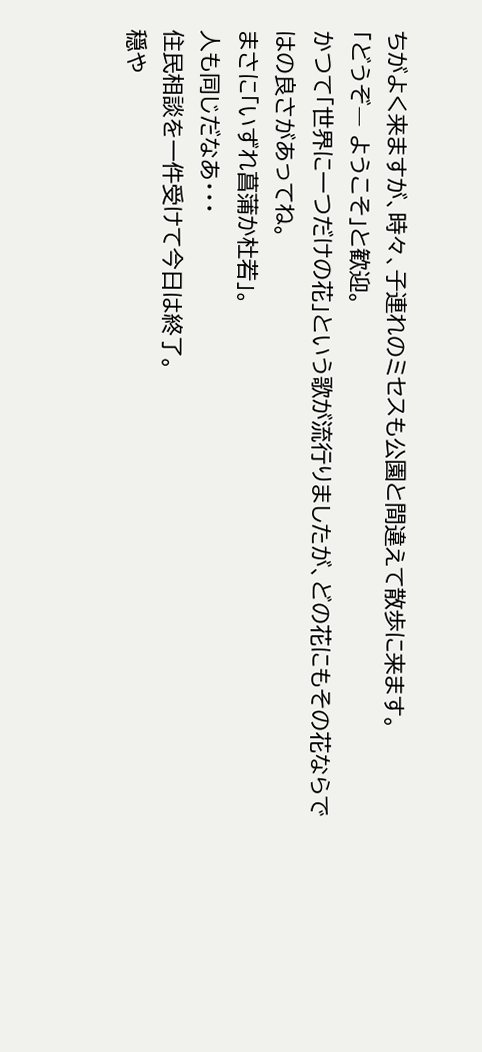ちがよく来ますが、時々、子連れのミセスも公園と間違えて散歩に来ます。
「どうぞ― ようこそ」と歓迎。
かつて「世界に一つだけの花」という歌が流行りましたが、どの花にもその花ならではの良さがあってね。
まさに「いずれ菖蒲か杜若」。
人も同じだなあ・・・
住民相談を一件受けて今日は終了。
穏や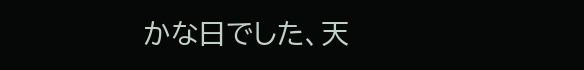かな日でした、天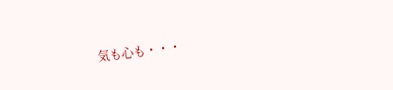気も心も・・・